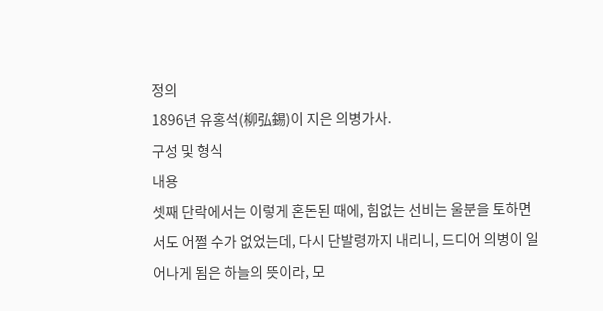정의
1896년 유홍석(柳弘錫)이 지은 의병가사.
구성 및 형식
내용
셋째 단락에서는 이렇게 혼돈된 때에, 힘없는 선비는 울분을 토하면서도 어쩔 수가 없었는데, 다시 단발령까지 내리니, 드디어 의병이 일어나게 됨은 하늘의 뜻이라, 모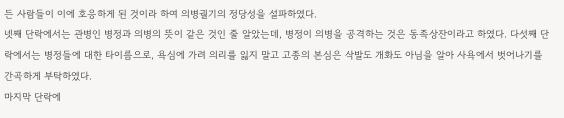든 사람들이 이에 호응하게 된 것이라 하여 의병궐기의 정당성을 설파하였다.
넷째 단락에서는 관병인 병정과 의병의 뜻이 같은 것인 줄 알았는데, 병정이 의병을 공격하는 것은 동족상잔이라고 하였다. 다섯째 단락에서는 병정들에 대한 타이름으로, 욕심에 가려 의리를 잃지 말고 고종의 본심은 삭발도 개화도 아님을 알아 사욕에서 벗어나기를 간곡하게 부탁하였다.
마지막 단락에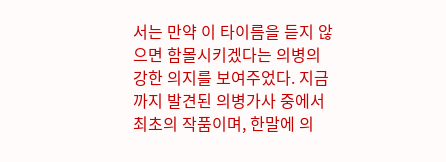서는 만약 이 타이름을 듣지 않으면 함몰시키겠다는 의병의 강한 의지를 보여주었다. 지금까지 발견된 의병가사 중에서 최초의 작품이며, 한말에 의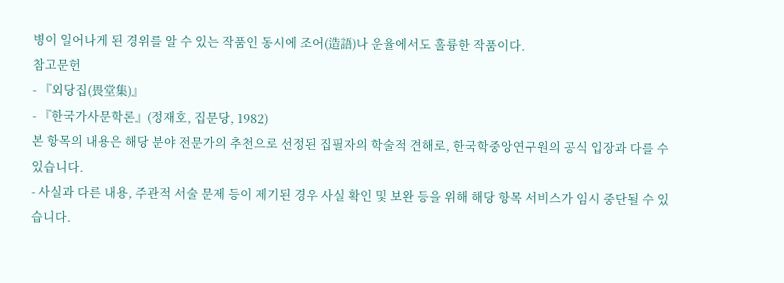병이 일어나게 된 경위를 알 수 있는 작품인 동시에 조어(造語)나 운율에서도 훌륭한 작품이다.
참고문헌
- 『외당집(畏堂集)』
- 『한국가사문학론』(정재호, 집문당, 1982)
본 항목의 내용은 해당 분야 전문가의 추천으로 선정된 집필자의 학술적 견해로, 한국학중앙연구원의 공식 입장과 다를 수 있습니다.
- 사실과 다른 내용, 주관적 서술 문제 등이 제기된 경우 사실 확인 및 보완 등을 위해 해당 항목 서비스가 임시 중단될 수 있습니다.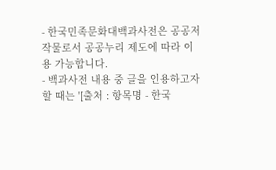- 한국민족문화대백과사전은 공공저작물로서 공공누리 제도에 따라 이용 가능합니다.
- 백과사전 내용 중 글을 인용하고자 할 때는 '[출처 : 항목명 - 한국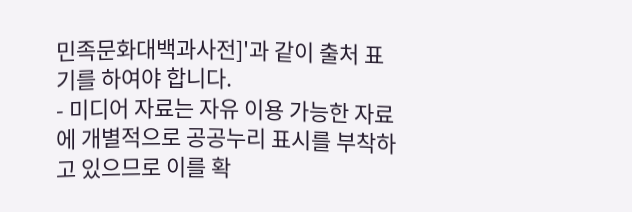민족문화대백과사전]'과 같이 출처 표기를 하여야 합니다.
- 미디어 자료는 자유 이용 가능한 자료에 개별적으로 공공누리 표시를 부착하고 있으므로 이를 확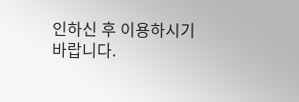인하신 후 이용하시기 바랍니다.